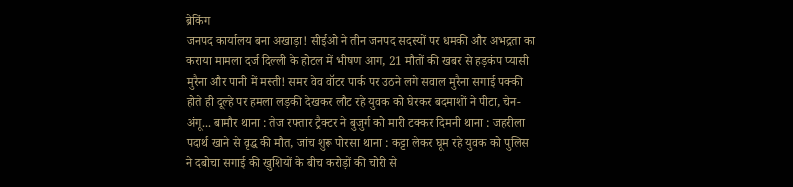ब्रेकिंग
जनपद कार्यालय बना अखाड़ा! सीईओ ने तीन जनपद सदस्यों पर धमकी और अभद्रता का कराया मामला दर्ज दिल्ली के होटल में भीषण आग, 21 मौतों की खबर से हड़कंप प्यासी मुरैना और पानी में मस्ती! समर वेव वॉटर पार्क पर उठने लगे सवाल मुरैना सगाई पक्की होते ही दूल्हे पर हमला लड़की देखकर लौट रहे युवक को घेरकर बदमाशों ने पीटा, चेन-अंगू... बामौर थाना : तेज रफ्तार ट्रैक्टर ने बुजुर्ग को मारी टक्कर दिमनी थाना : जहरीला पदार्थ खाने से वृद्ध की मौत, जांच शुरू पोरसा थाना : कट्टा लेकर घूम रहे युवक को पुलिस ने दबोचा सगाई की खुशियों के बीच करोड़ों की चोरी से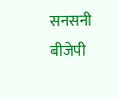सनसनी बीजेपी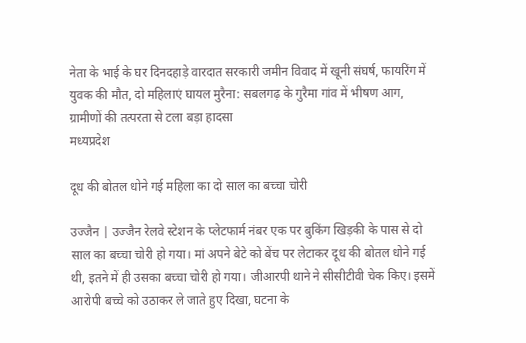नेता के भाई के घर दिनदहाड़े वारदात सरकारी जमीन विवाद में खूनी संघर्ष, फायरिंग में युवक की मौत, दो महिलाएं घायल मुरैना: सबलगढ़ के गुरैमा गांव में भीषण आग, ग्रामीणों की तत्परता से टला बड़ा हादसा
मध्यप्रदेश

दूध की बोतल धोने गई महिला का दो साल का बच्चा चोरी

उज्जैन | उज्जैन रेलवे स्टेशन के प्लेटफार्म नंबर एक पर बुकिंग खिड़की के पास से दो साल का बच्चा चोरी हो गया। मां अपने बेटे को बेंच पर लेटाकर दूध की बोतल धोने गई थी, इतने में ही उसका बच्चा चोरी हो गया। जीआरपी थाने ने सीसीटीवी चेक किए। इसमें आरोपी बच्चे को उठाकर ले जाते हुए दिखा, घटना के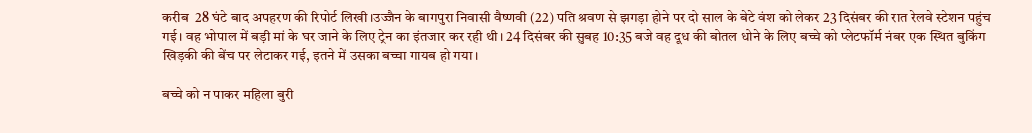करीब  28 घंटे बाद अपहरण की रिपोर्ट लिखी।उज्जैन के बागपुरा निवासी वैष्णवी (22) पति श्रवण से झगड़ा होने पर दो साल के बेटे वंश को लेकर 23 दिसंबर की रात रेलवे स्टेशन पहुंच गई। वह भोपाल में बड़ी मां के घर जाने के लिए ट्रेन का इंतजार कर रही थी। 24 दिसंबर की सुबह 10:35 बजे वह दूध की बोतल धोने के लिए बच्चे को प्लेटफॉर्म नंबर एक स्थित बुकिंग खिड़की की बेंच पर लेटाकर गई, इतने में उसका बच्चा गायब हो गया।

बच्चे को न पाकर महिला बुरी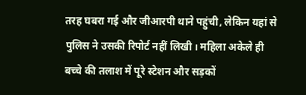तरह घबरा गई और जीआरपी थाने पहुंची, लेकिन यहां से पुलिस ने उसकी रिपोर्ट नहीं लिखी। महिला अकेले ही बच्चे की तलाश में पूरे स्टेशन और सड़कों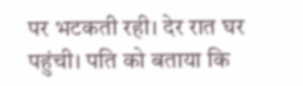पर भटकती रही। देर रात घर पहुंची। पति को बताया कि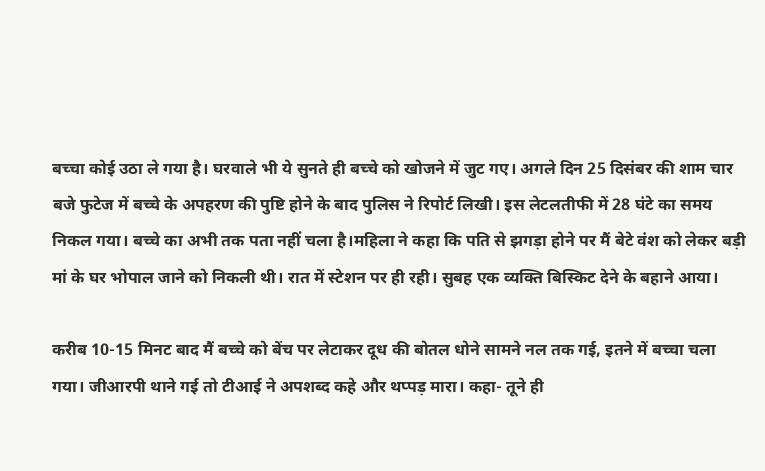बच्चा कोई उठा ले गया है। घरवाले भी ये सुनते ही बच्चे को खोजने में जुट गए। अगले दिन 25 दिसंबर की शाम चार बजे फुटेज में बच्चे के अपहरण की पुष्टि होने के बाद पुलिस ने रिपोर्ट लिखी। इस लेटलतीफी में 28 घंटे का समय निकल गया। बच्चे का अभी तक पता नहीं चला है।महिला ने कहा कि पति से झगड़ा होने पर मैं बेटे वंश को लेकर बड़ी मां के घर भोपाल जाने को निकली थी। रात में स्टेशन पर ही रही। सुबह एक व्यक्ति बिस्किट देने के बहाने आया।

करीब 10-15 मिनट बाद मैं बच्चे को बेंच पर लेटाकर दूध की बोतल धोने सामने नल तक गई, इतने में बच्चा चला गया। जीआरपी थाने गई तो टीआई ने अपशब्द कहे और थप्पड़ मारा। कहा- तूने ही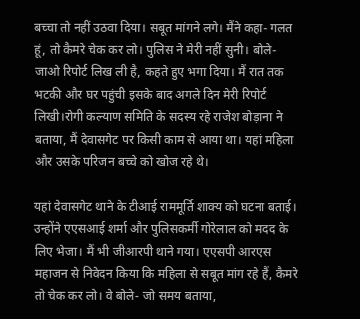बच्चा तो नहीं उठवा दिया। सबूत मांगने लगे। मैंने कहा- गलत हूं, तो कैमरे चेक कर लो। पुलिस ने मेरी नहीं सुनी। बोले- जाओ रिपोर्ट लिख ली है, कहते हुए भगा दिया। मैं रात तक भटकी और घर पहुंची इसके बाद अगले दिन मेरी रिपोर्ट लिखी।रोगी कल्याण समिति के सदस्य रहे राजेश बोड़ाना ने बताया, मैं देवासगेट पर किसी काम से आया था। यहां महिला और उसके परिजन बच्चे को खोज रहे थे।

यहां देवासगेट थाने के टीआई राममूर्ति शाक्य को घटना बताई। उन्होंने एएसआई शर्मा और पुलिसकर्मी गोरेलाल को मदद के लिए भेजा। मैं भी जीआरपी थाने गया। एएसपी आरएस महाजन से निवेदन किया कि महिला से सबूत मांग रहे हैं, कैमरे तो चेक कर लो। वे बोले- जो समय बताया,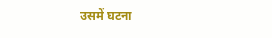उसमें घटना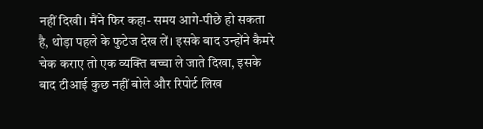नहीं दिखी। मैंने फिर कहा- समय आगे-पीछे हो सकता है, थोड़ा पहले के फुटेज देख लें। इसके बाद उन्होंने कैमरे चेक कराए तो एक व्यक्ति बच्चा ले जाते दिखा, इसके बाद टीआई कुछ नहीं बोले और रिपोर्ट लिख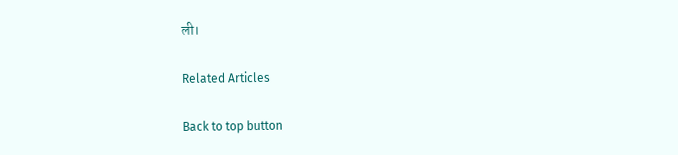ली।

Related Articles

Back to top button